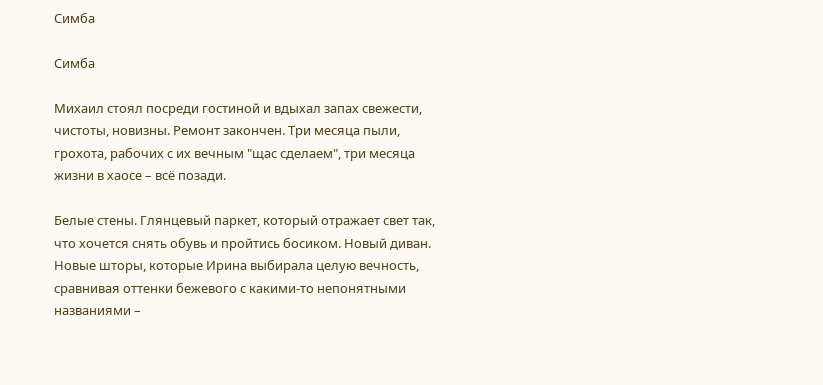Симба

Симба

Михаил стоял посреди гостиной и вдыхал запах свежести, чистоты, новизны. Ремонт закончен. Три месяца пыли, грохота, рабочих с их вечным "щас сделаем", три месяца жизни в хаосе – всё позади.

Белые стены. Глянцевый паркет, который отражает свет так, что хочется снять обувь и пройтись босиком. Новый диван. Новые шторы, которые Ирина выбирала целую вечность, сравнивая оттенки бежевого с какими-то непонятными названиями –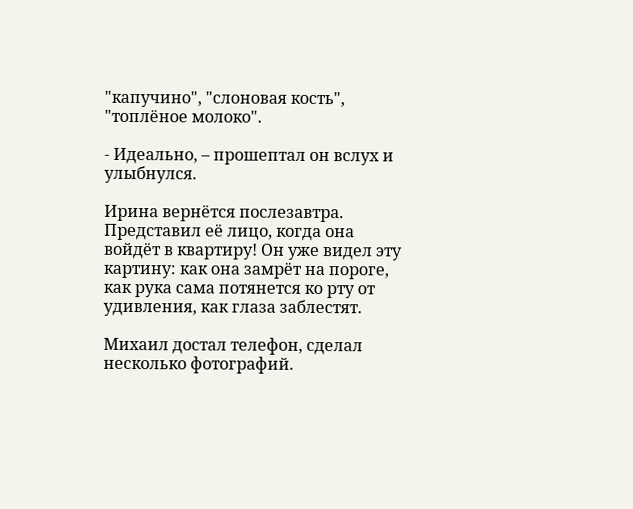"капучино", "слоновая кость", "топлёное молоко".

- Идеально, – прошептал он вслух и улыбнулся.

Ирина вернётся послезавтра. Представил её лицо, когда она войдёт в квартиру! Он уже видел эту картину: как она замрёт на пороге, как рука сама потянется ко рту от удивления, как глаза заблестят.

Михаил достал телефон, сделал несколько фотографий.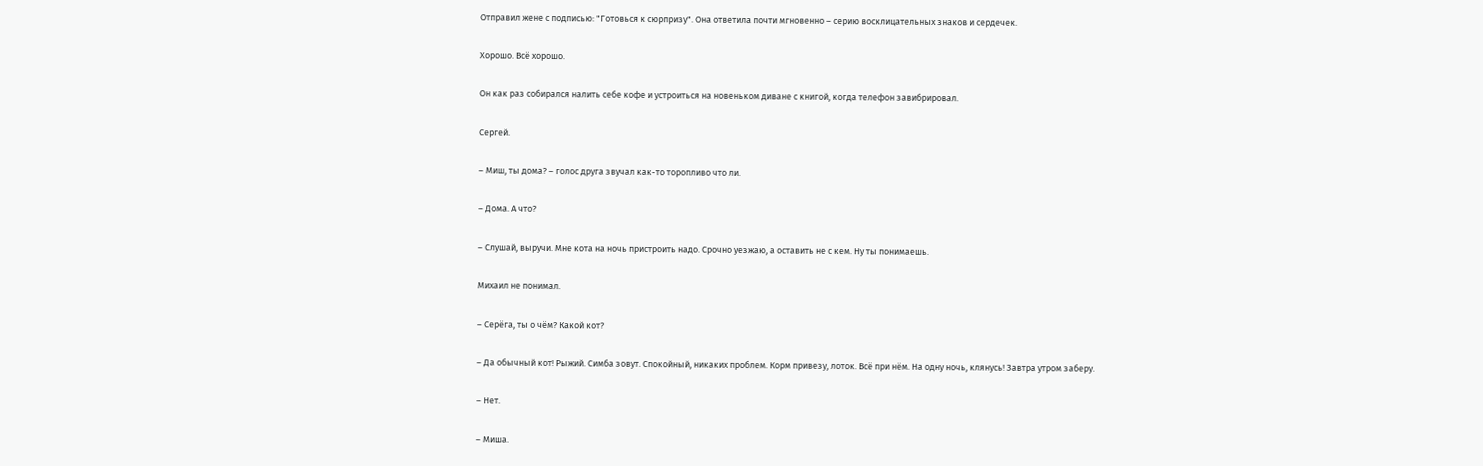Отправил жене с подписью: "Готовься к сюрпризу". Она ответила почти мгновенно – серию восклицательных знаков и сердечек.

Хорошо. Всё хорошо.

Он как раз собирался налить себе кофе и устроиться на новеньком диване с книгой, когда телефон завибрировал.

Сергей.

– Миш, ты дома? – голос друга звучал как-то торопливо что ли.

– Дома. А что?

– Слушай, выручи. Мне кота на ночь пристроить надо. Срочно уезжаю, а оставить не с кем. Ну ты понимаешь.

Михаил не понимал.

– Серёга, ты о чём? Какой кот?

– Да обычный кот! Рыжий. Симба зовут. Спокойный, никаких проблем. Корм привезу, лоток. Всё при нём. На одну ночь, клянусь! Завтра утром заберу.

– Нет.

– Миша.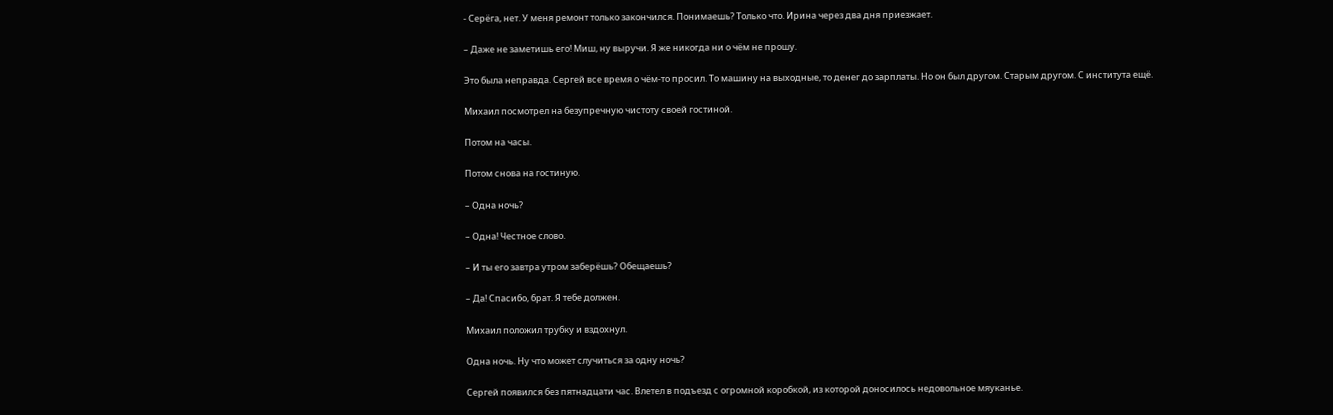- Серёга, нет. У меня ремонт только закончился. Понимаешь? Только что. Ирина через два дня приезжает.

– Даже не заметишь его! Миш, ну выручи. Я же никогда ни о чём не прошу.

Это была неправда. Сергей все время о чём-то просил. То машину на выходные, то денег до зарплаты. Но он был другом. Старым другом. С института ещё.

Михаил посмотрел на безупречную чистоту своей гостиной.

Потом на часы.

Потом снова на гостиную.

– Одна ночь?

– Одна! Честное слово.

– И ты его завтра утром заберёшь? Обещаешь?

– Да! Спасибо, брат. Я тебе должен.

Михаил положил трубку и вздохнул.

Одна ночь. Ну что может случиться за одну ночь?

Сергей появился без пятнадцати час. Влетел в подъезд с огромной коробкой, из которой доносилось недовольное мяуканье.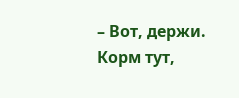– Вот, держи. Корм тут,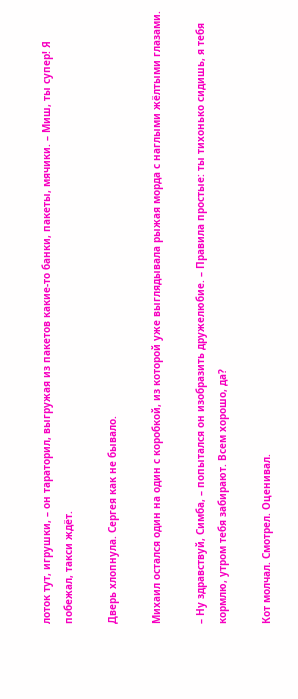лоток тут, игрушки, – он тараторил, выгружая из пакетов какие-то банки, пакеты, мячики. – Миш, ты супер! Я побежал, такси ждёт.

Дверь хлопнула. Сергея как не бывало.

Михаил остался один на один с коробкой, из которой уже выглядывала рыжая морда с наглыми жёлтыми глазами.

– Ну здравствуй, Симба, – попытался он изобразить дружелюбие. – Правила простые: ты тихонько сидишь, я тебя кормлю, утром тебя забирают. Всем хорошо, да?

Кот молчал. Смотрел. Оценивал.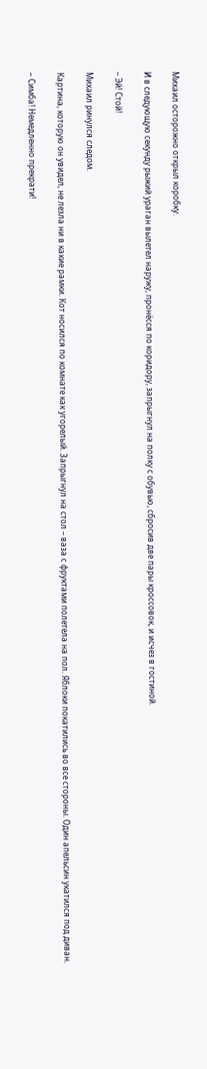Михаил осторожно открыл коробку.

И в следующую секунду рыжий ураган вылетел наружу, пронёсся по коридору, запрыгнул на полку с обувью, сбросив две пары кроссовок, и исчез в гостиной.

– Эй! Стой!

Михаил ринулся следом.

Картина, которую он увидел, не лезла ни в какие рамки. Кот носился по комнате как угорелый. Запрыгнул на стол – ваза с фруктами полетела на пол. Яблоки покатились во все стороны. Один апельсин укатился под диван.

– Симба! Немедленно прекрати!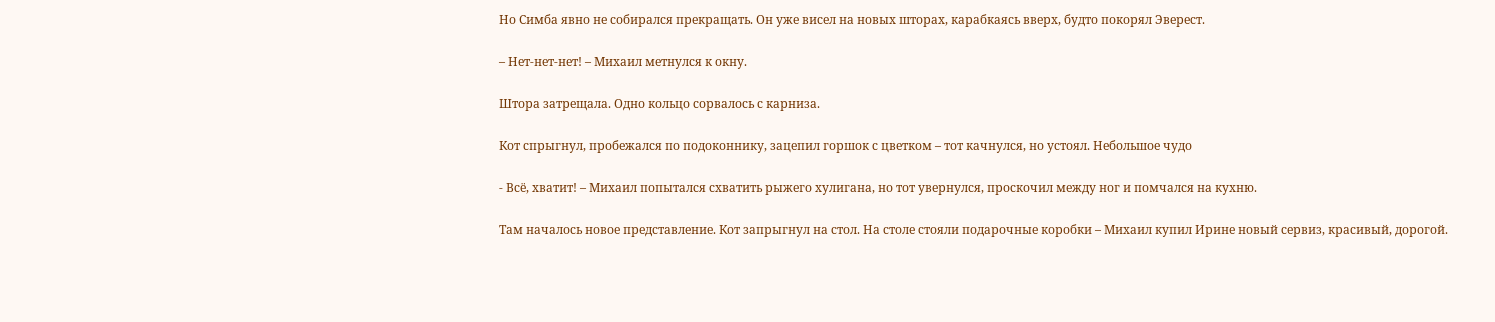Но Симба явно не собирался прекращать. Он уже висел на новых шторах, карабкаясь вверх, будто покорял Эверест.

– Нет-нет-нет! – Михаил метнулся к окну.

Штора затрещала. Одно кольцо сорвалось с карниза.

Кот спрыгнул, пробежался по подоконнику, зацепил горшок с цветком – тот качнулся, но устоял. Небольшое чудо

- Всё, хватит! – Михаил попытался схватить рыжего хулигана, но тот увернулся, проскочил между ног и помчался на кухню.

Там началось новое представление. Кот запрыгнул на стол. На столе стояли подарочные коробки – Михаил купил Ирине новый сервиз, красивый, дорогой.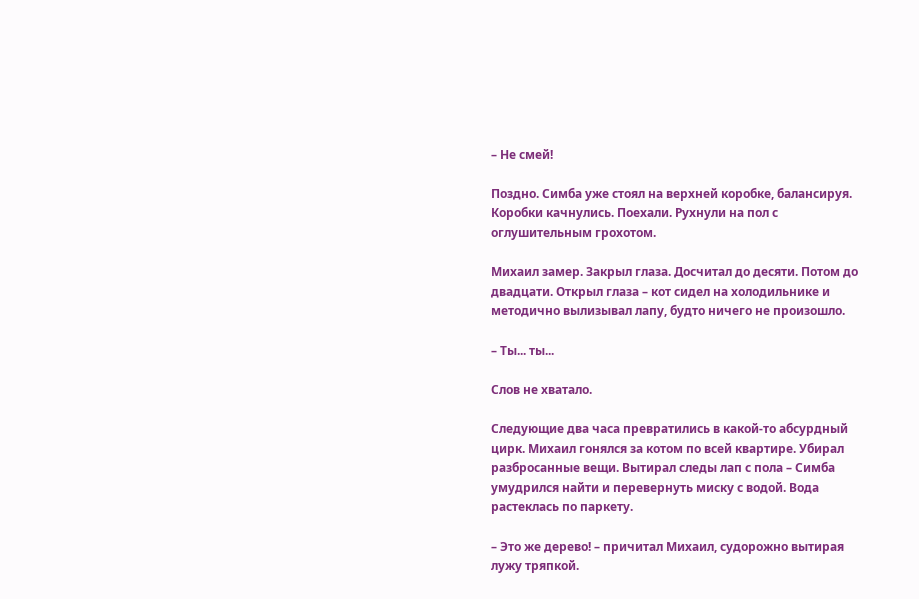– Не смей!

Поздно. Симба уже стоял на верхней коробке, балансируя. Коробки качнулись. Поехали. Рухнули на пол с оглушительным грохотом.

Михаил замер. Закрыл глаза. Досчитал до десяти. Потом до двадцати. Открыл глаза – кот сидел на холодильнике и методично вылизывал лапу, будто ничего не произошло.

– Ты... ты...

Слов не хватало.

Следующие два часа превратились в какой-то абсурдный цирк. Михаил гонялся за котом по всей квартире. Убирал разбросанные вещи. Вытирал следы лап с пола – Симба умудрился найти и перевернуть миску с водой. Вода растеклась по паркету.

– Это же дерево! – причитал Михаил, судорожно вытирая лужу тряпкой.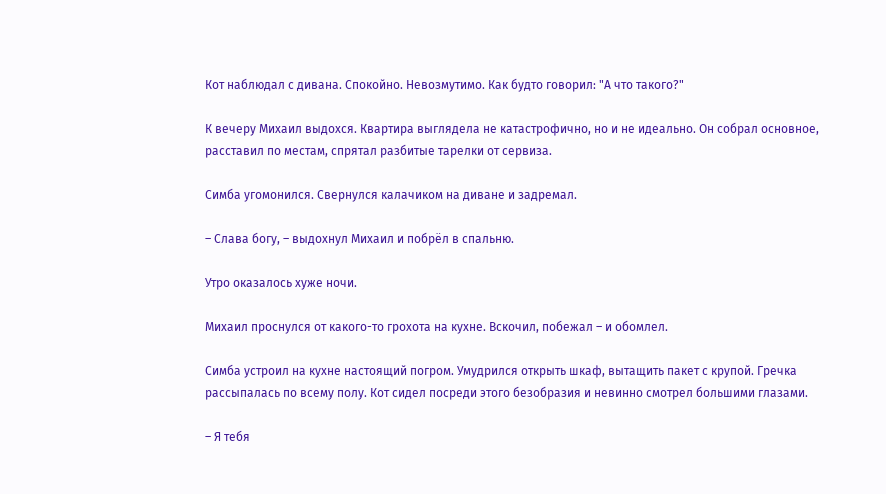Кот наблюдал с дивана. Спокойно. Невозмутимо. Как будто говорил: "А что такого?"

К вечеру Михаил выдохся. Квартира выглядела не катастрофично, но и не идеально. Он собрал основное, расставил по местам, спрятал разбитые тарелки от сервиза.

Симба угомонился. Свернулся калачиком на диване и задремал.

– Слава богу, – выдохнул Михаил и побрёл в спальню.

Утро оказалось хуже ночи.

Михаил проснулся от какого-то грохота на кухне. Вскочил, побежал – и обомлел.

Симба устроил на кухне настоящий погром. Умудрился открыть шкаф, вытащить пакет с крупой. Гречка рассыпалась по всему полу. Кот сидел посреди этого безобразия и невинно смотрел большими глазами.

– Я тебя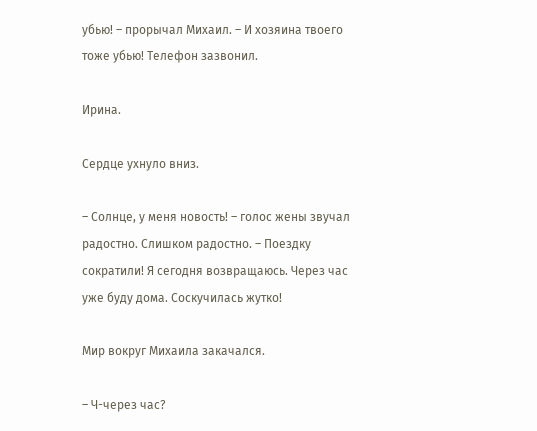убью! – прорычал Михаил. – И хозяина твоего тоже убью! Телефон зазвонил.

Ирина.

Сердце ухнуло вниз.

– Солнце, у меня новость! – голос жены звучал радостно. Слишком радостно. – Поездку сократили! Я сегодня возвращаюсь. Через час уже буду дома. Соскучилась жутко!

Мир вокруг Михаила закачался.

– Ч-через час?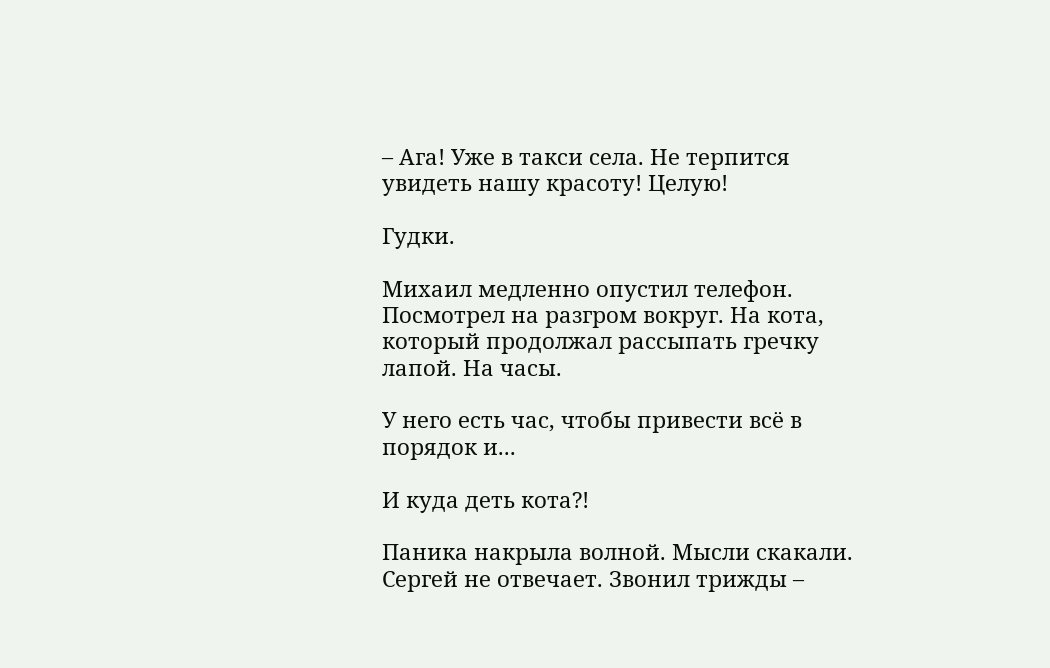– Ага! Уже в такси села. Не терпится увидеть нашу красоту! Целую!

Гудки.

Михаил медленно опустил телефон. Посмотрел на разгром вокруг. На кота, который продолжал рассыпать гречку лапой. На часы.

У него есть час, чтобы привести всё в порядок и...

И куда деть кота?!

Паника накрыла волной. Мысли скакали. Сергей не отвечает. Звонил трижды –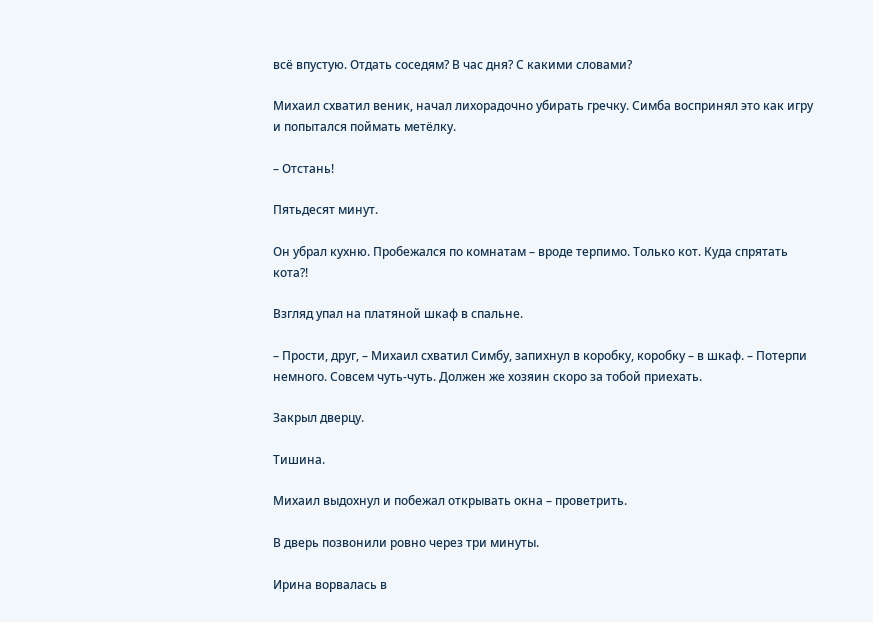всё впустую. Отдать соседям? В час дня? С какими словами?

Михаил схватил веник, начал лихорадочно убирать гречку. Симба воспринял это как игру и попытался поймать метёлку.

– Отстань!

Пятьдесят минут.

Он убрал кухню. Пробежался по комнатам – вроде терпимо. Только кот. Куда спрятать кота?!

Взгляд упал на платяной шкаф в спальне.

– Прости, друг, – Михаил схватил Симбу, запихнул в коробку, коробку – в шкаф. – Потерпи немного. Совсем чуть-чуть. Должен же хозяин скоро за тобой приехать.

Закрыл дверцу.

Тишина.

Михаил выдохнул и побежал открывать окна – проветрить.

В дверь позвонили ровно через три минуты.

Ирина ворвалась в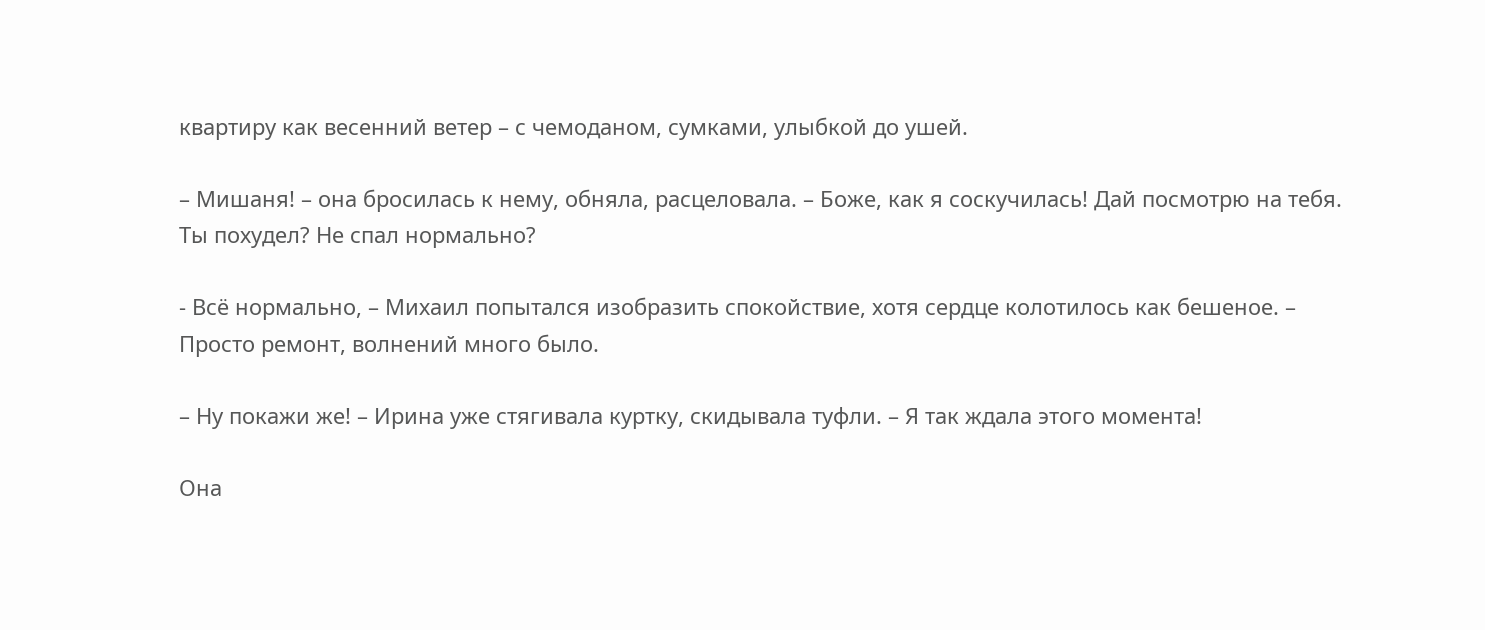квартиру как весенний ветер – с чемоданом, сумками, улыбкой до ушей.

– Мишаня! – она бросилась к нему, обняла, расцеловала. – Боже, как я соскучилась! Дай посмотрю на тебя. Ты похудел? Не спал нормально?

- Всё нормально, – Михаил попытался изобразить спокойствие, хотя сердце колотилось как бешеное. – Просто ремонт, волнений много было.

– Ну покажи же! – Ирина уже стягивала куртку, скидывала туфли. – Я так ждала этого момента!

Она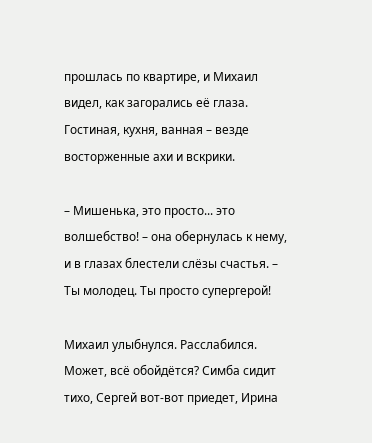прошлась по квартире, и Михаил видел, как загорались её глаза. Гостиная, кухня, ванная – везде восторженные ахи и вскрики.

– Мишенька, это просто... это волшебство! – она обернулась к нему, и в глазах блестели слёзы счастья. – Ты молодец. Ты просто супергерой!

Михаил улыбнулся. Расслабился. Может, всё обойдётся? Симба сидит тихо, Сергей вот-вот приедет, Ирина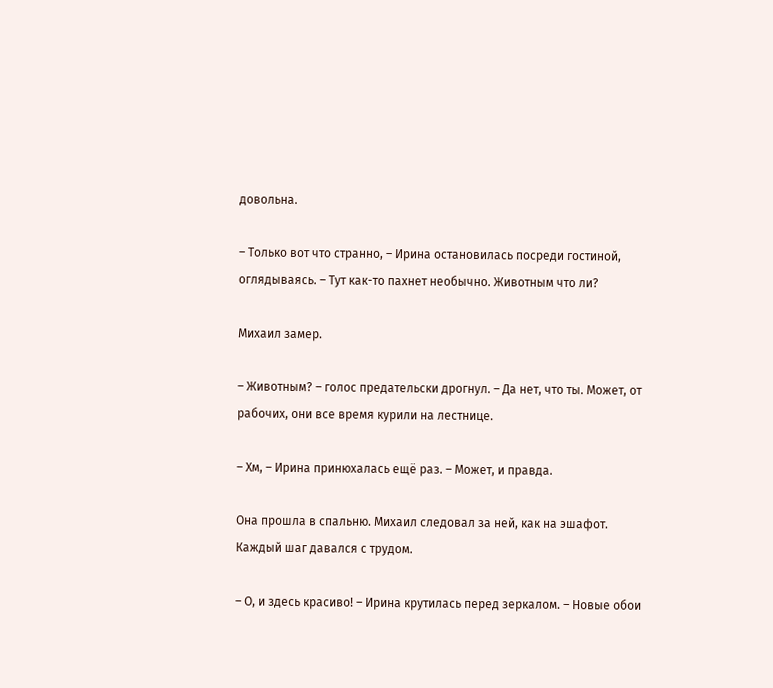довольна.

– Только вот что странно, – Ирина остановилась посреди гостиной, оглядываясь. – Тут как-то пахнет необычно. Животным что ли?

Михаил замер.

– Животным? – голос предательски дрогнул. – Да нет, что ты. Может, от рабочих, они все время курили на лестнице.

– Хм, – Ирина принюхалась ещё раз. – Может, и правда.

Она прошла в спальню. Михаил следовал за ней, как на эшафот. Каждый шаг давался с трудом.

– О, и здесь красиво! – Ирина крутилась перед зеркалом. – Новые обои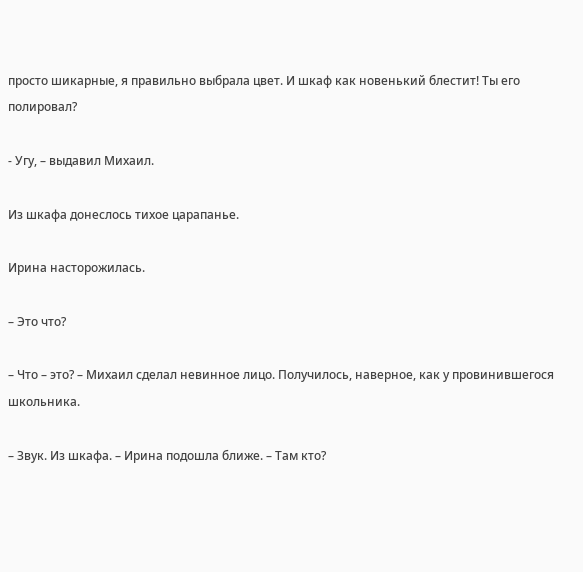просто шикарные, я правильно выбрала цвет. И шкаф как новенький блестит! Ты его полировал?

- Угу, – выдавил Михаил.

Из шкафа донеслось тихое царапанье.

Ирина насторожилась.

– Это что?

– Что – это? – Михаил сделал невинное лицо. Получилось, наверное, как у провинившегося школьника.

– Звук. Из шкафа. – Ирина подошла ближе. – Там кто?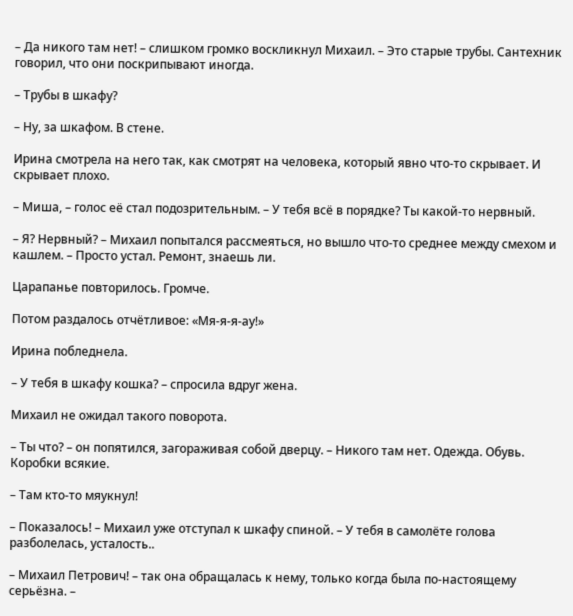– Да никого там нет! – слишком громко воскликнул Михаил. – Это старые трубы. Сантехник говорил, что они поскрипывают иногда.

– Трубы в шкафу?

– Ну, за шкафом. В стене.

Ирина смотрела на него так, как смотрят на человека, который явно что-то скрывает. И скрывает плохо.

– Миша, – голос её стал подозрительным. – У тебя всё в порядке? Ты какой-то нервный.

– Я? Нервный? – Михаил попытался рассмеяться, но вышло что-то среднее между смехом и кашлем. – Просто устал. Ремонт, знаешь ли.

Царапанье повторилось. Громче.

Потом раздалось отчётливое: «Мя-я-я-ау!»

Ирина побледнела.

– У тебя в шкафу кошка? – спросила вдруг жена.

Михаил не ожидал такого поворота.

– Ты что? – он попятился, загораживая собой дверцу. – Никого там нет. Одежда. Обувь. Коробки всякие.

– Там кто-то мяукнул!

– Показалось! – Михаил уже отступал к шкафу спиной. – У тебя в самолёте голова разболелась, усталость..

– Михаил Петрович! – так она обращалась к нему, только когда была по-настоящему серьёзна. –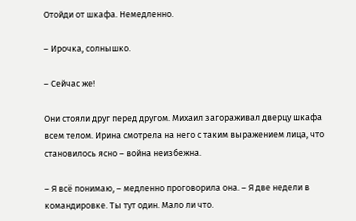Отойди от шкафа. Немедленно.

– Ирочка, солнышко.

– Сейчас же!

Они стояли друг перед другом. Михаил загораживал дверцу шкафа всем телом. Ирина смотрела на него с таким выражением лица, что становилось ясно – война неизбежна.

– Я всё понимаю, – медленно проговорила она. – Я две недели в командировке. Ты тут один. Мало ли что.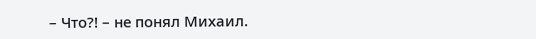– Что?! – не понял Михаил.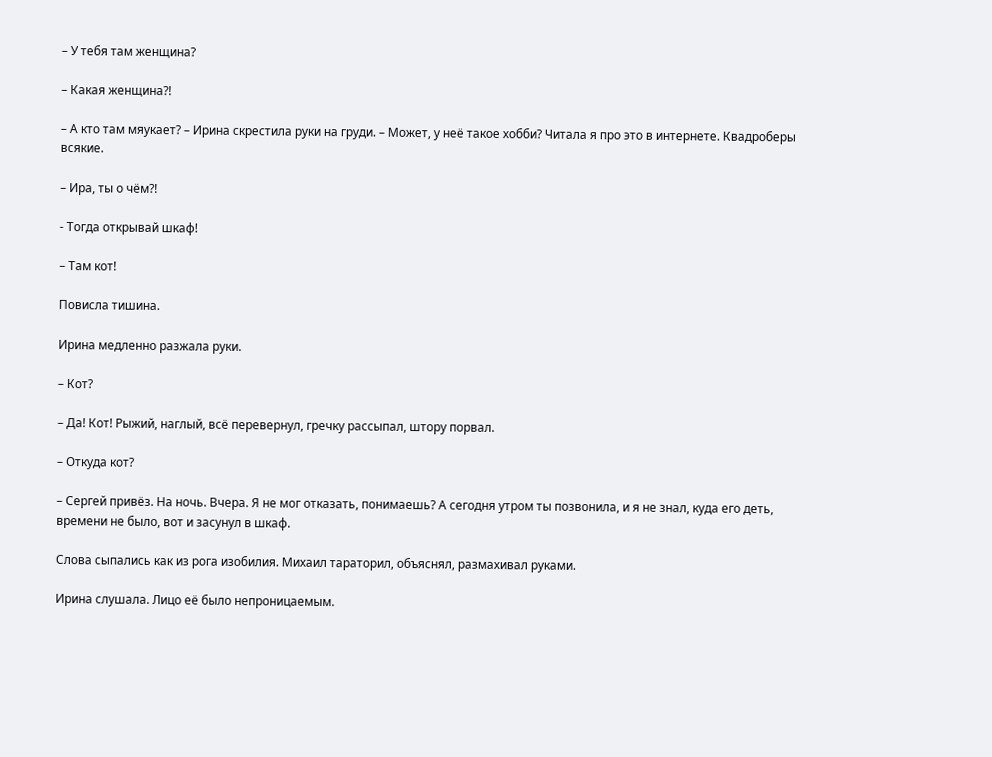– У тебя там женщина?

– Какая женщина?!

– А кто там мяукает? – Ирина скрестила руки на груди. – Может, у неё такое хобби? Читала я про это в интернете. Квадроберы всякие.

– Ира, ты о чём?!

- Тогда открывай шкаф!

– Там кот!

Повисла тишина.

Ирина медленно разжала руки.

– Кот?

– Да! Кот! Рыжий, наглый, всё перевернул, гречку рассыпал, штору порвал.

– Откуда кот?

– Сергей привёз. На ночь. Вчера. Я не мог отказать, понимаешь? А сегодня утром ты позвонила, и я не знал, куда его деть, времени не было, вот и засунул в шкаф.

Слова сыпались как из рога изобилия. Михаил тараторил, объяснял, размахивал руками.

Ирина слушала. Лицо её было непроницаемым.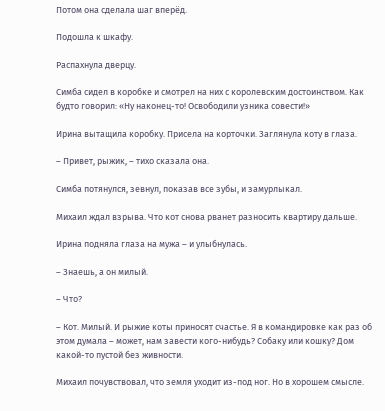Потом она сделала шаг вперёд.

Подошла к шкафу.

Распахнула дверцу.

Симба сидел в коробке и смотрел на них с королевским достоинством. Как будто говорил: «Ну наконец-то! Освободили узника совести!»

Ирина вытащила коробку. Присела на корточки. Заглянула коту в глаза.

– Привет, рыжик, – тихо сказала она.

Симба потянулся, зевнул, показав все зубы, и замурлыкал.

Михаил ждал взрыва. Что кот снова рванет разносить квартиру дальше.

Ирина подняла глаза на мужа – и улыбнулась.

– Знаешь, а он милый.

– Что?

– Кот. Милый. И рыжие коты приносят счастье. Я в командировке как раз об этом думала – может, нам завести кого-нибудь? Собаку или кошку? Дом какой-то пустой без живности.

Михаил почувствовал, что земля уходит из-под ног. Но в хорошем смысле.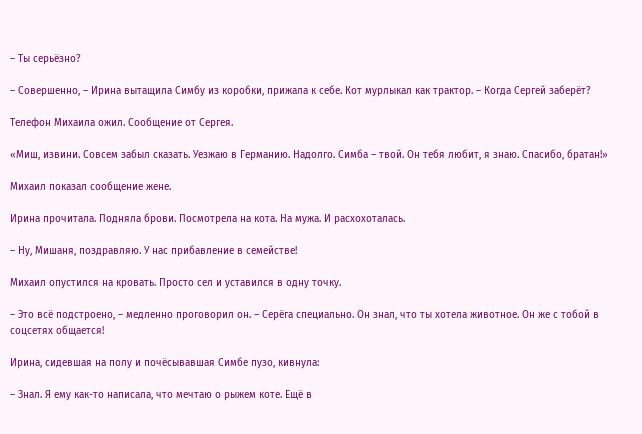– Ты серьёзно?

– Совершенно, – Ирина вытащила Симбу из коробки, прижала к себе. Кот мурлыкал как трактор. – Когда Сергей заберёт?

Телефон Михаила ожил. Сообщение от Сергея.

«Миш, извини. Совсем забыл сказать. Уезжаю в Германию. Надолго. Симба – твой. Он тебя любит, я знаю. Спасибо, братан!»

Михаил показал сообщение жене.

Ирина прочитала. Подняла брови. Посмотрела на кота. На мужа. И расхохоталась.

– Ну, Мишаня, поздравляю. У нас прибавление в семействе!

Михаил опустился на кровать. Просто сел и уставился в одну точку.

– Это всё подстроено, – медленно проговорил он. – Серёга специально. Он знал, что ты хотела животное. Он же с тобой в соцсетях общается!

Ирина, сидевшая на полу и почёсывавшая Симбе пузо, кивнула:

– Знал. Я ему как-то написала, что мечтаю о рыжем коте. Ещё в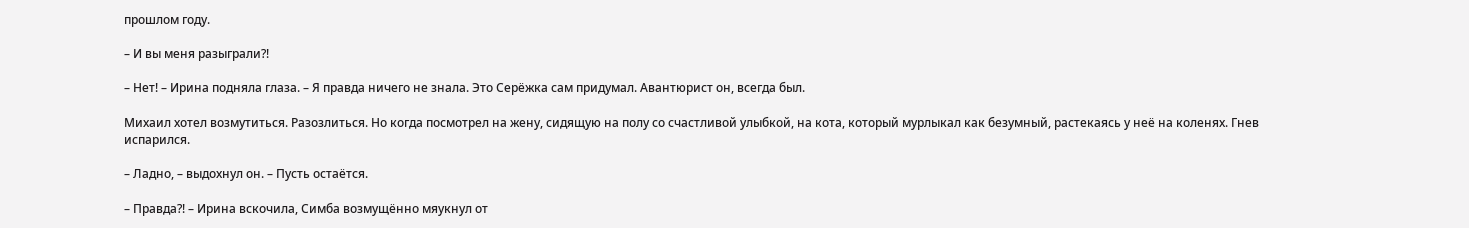прошлом году.

– И вы меня разыграли?!

– Нет! – Ирина подняла глаза. – Я правда ничего не знала. Это Серёжка сам придумал. Авантюрист он, всегда был.

Михаил хотел возмутиться. Разозлиться. Но когда посмотрел на жену, сидящую на полу со счастливой улыбкой, на кота, который мурлыкал как безумный, растекаясь у неё на коленях. Гнев испарился.

– Ладно, – выдохнул он. – Пусть остаётся.

– Правда?! – Ирина вскочила, Симба возмущённо мяукнул от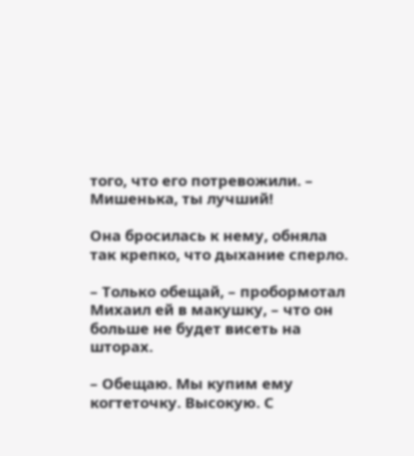того, что его потревожили. – Мишенька, ты лучший!

Она бросилась к нему, обняла так крепко, что дыхание сперло.

– Только обещай, – пробормотал Михаил ей в макушку, – что он больше не будет висеть на шторах.

– Обещаю. Мы купим ему когтеточку. Высокую. С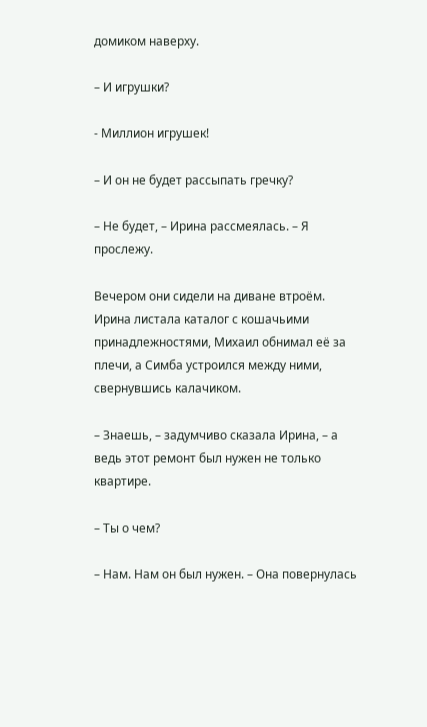домиком наверху.

– И игрушки?

- Миллион игрушек!

– И он не будет рассыпать гречку?

– Не будет, – Ирина рассмеялась. – Я прослежу.

Вечером они сидели на диване втроём. Ирина листала каталог с кошачьими принадлежностями, Михаил обнимал её за плечи, а Симба устроился между ними, свернувшись калачиком.

– Знаешь, – задумчиво сказала Ирина, – а ведь этот ремонт был нужен не только квартире.

– Ты о чем?

– Нам. Нам он был нужен. – Она повернулась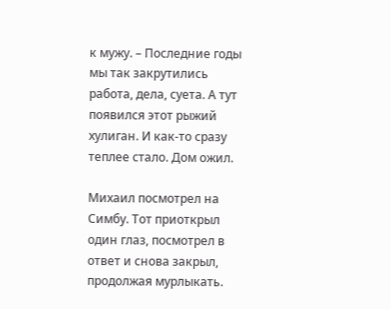к мужу. – Последние годы мы так закрутились работа, дела, суета. А тут появился этот рыжий хулиган. И как-то сразу теплее стало. Дом ожил.

Михаил посмотрел на Симбу. Тот приоткрыл один глаз, посмотрел в ответ и снова закрыл, продолжая мурлыкать.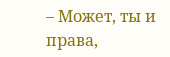– Может, ты и права,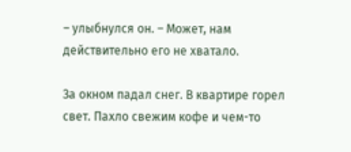– улыбнулся он. – Может, нам действительно его не хватало.

За окном падал снег. В квартире горел свет. Пахло свежим кофе и чем-то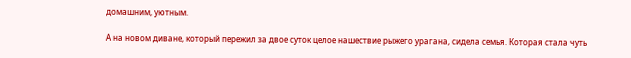домашним, уютным.

А на новом диване, который пережил за двое суток целое нашествие рыжего урагана, сидела семья. Которая стала чуть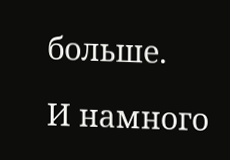больше.

И намного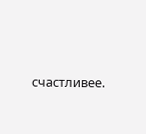счастливее.